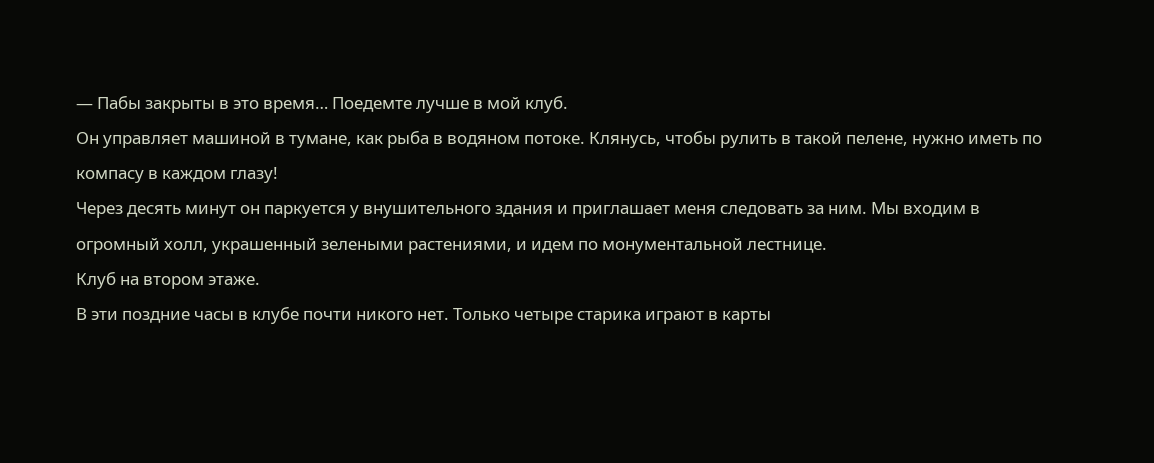— Пабы закрыты в это время… Поедемте лучше в мой клуб.
Он управляет машиной в тумане, как рыба в водяном потоке. Клянусь, чтобы рулить в такой пелене, нужно иметь по компасу в каждом глазу!
Через десять минут он паркуется у внушительного здания и приглашает меня следовать за ним. Мы входим в огромный холл, украшенный зелеными растениями, и идем по монументальной лестнице.
Клуб на втором этаже.
В эти поздние часы в клубе почти никого нет. Только четыре старика играют в карты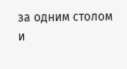за одним столом и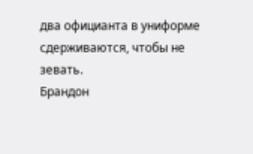два официанта в униформе сдерживаются, чтобы не зевать.
Брандон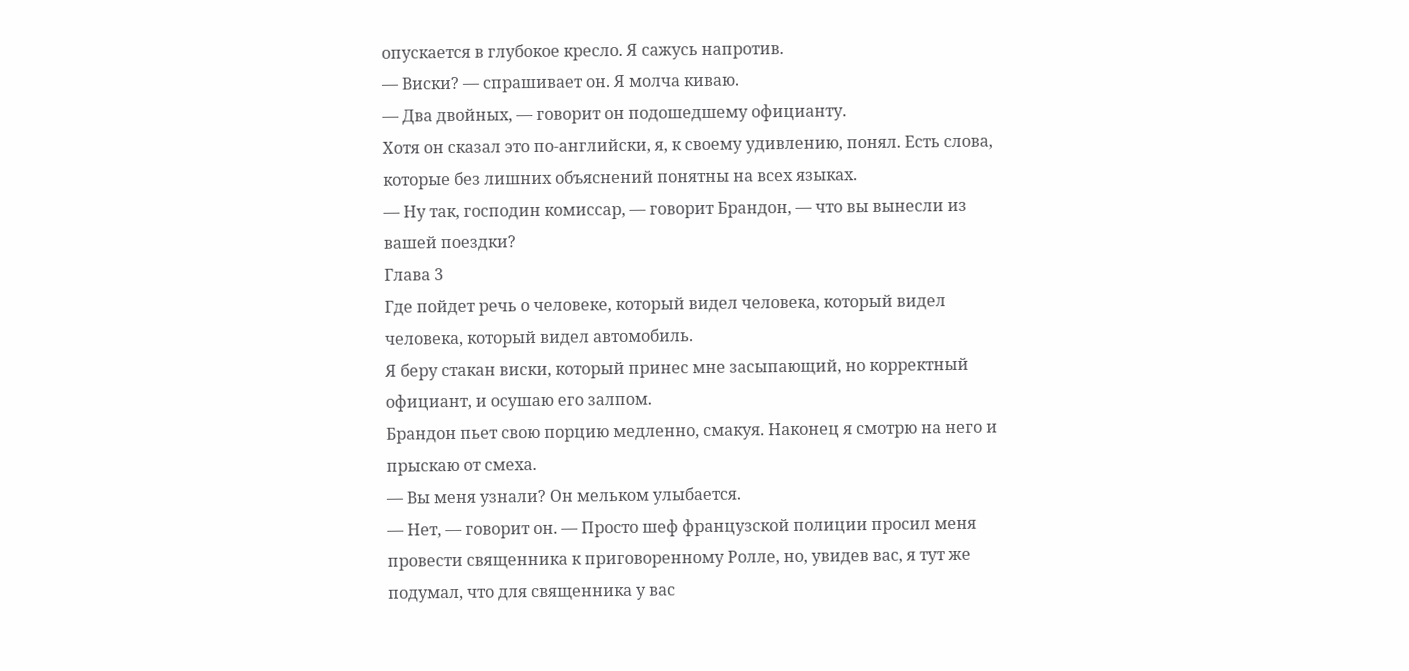опускается в глубокое кресло. Я сажусь напротив.
— Виски? — спрашивает он. Я молча киваю.
— Два двойных, — говорит он подошедшему официанту.
Хотя он сказал это по-английски, я, к своему удивлению, понял. Есть слова, которые без лишних объяснений понятны на всех языках.
— Ну так, господин комиссар, — говорит Брандон, — что вы вынесли из вашей поездки?
Глава 3
Где пойдет речь о человеке, который видел человека, который видел человека, который видел автомобиль.
Я беру стакан виски, который принес мне засыпающий, но корректный официант, и осушаю его залпом.
Брандон пьет свою порцию медленно, смакуя. Наконец я смотрю на него и прыскаю от смеха.
— Вы меня узнали? Он мельком улыбается.
— Нет, — говорит он. — Просто шеф французской полиции просил меня провести священника к приговоренному Ролле, но, увидев вас, я тут же подумал, что для священника у вас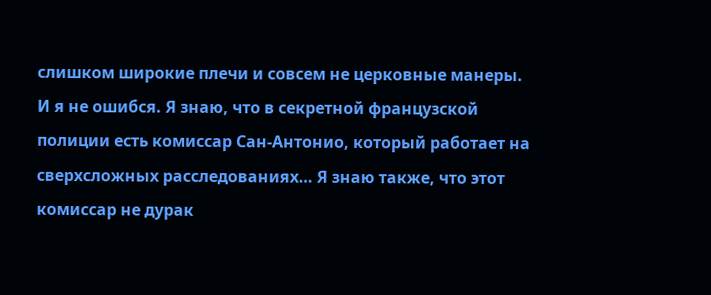слишком широкие плечи и совсем не церковные манеры. И я не ошибся. Я знаю, что в секретной французской полиции есть комиссар Сан-Антонио, который работает на сверхсложных расследованиях… Я знаю также, что этот комиссар не дурак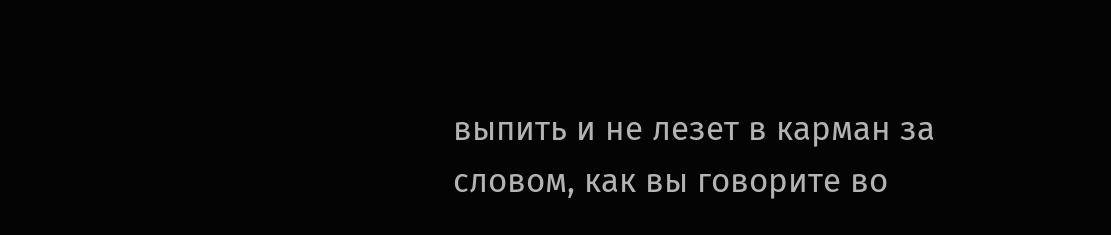выпить и не лезет в карман за словом, как вы говорите во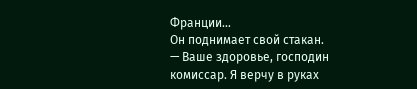Франции…
Он поднимает свой стакан.
— Ваше здоровье, господин комиссар. Я верчу в руках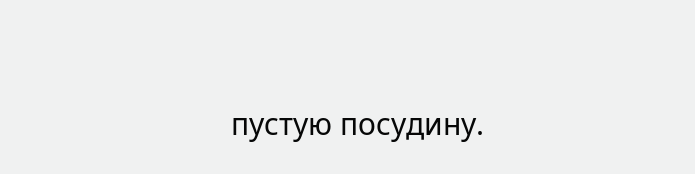пустую посудину.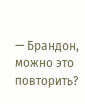— Брандон, можно это повторить?